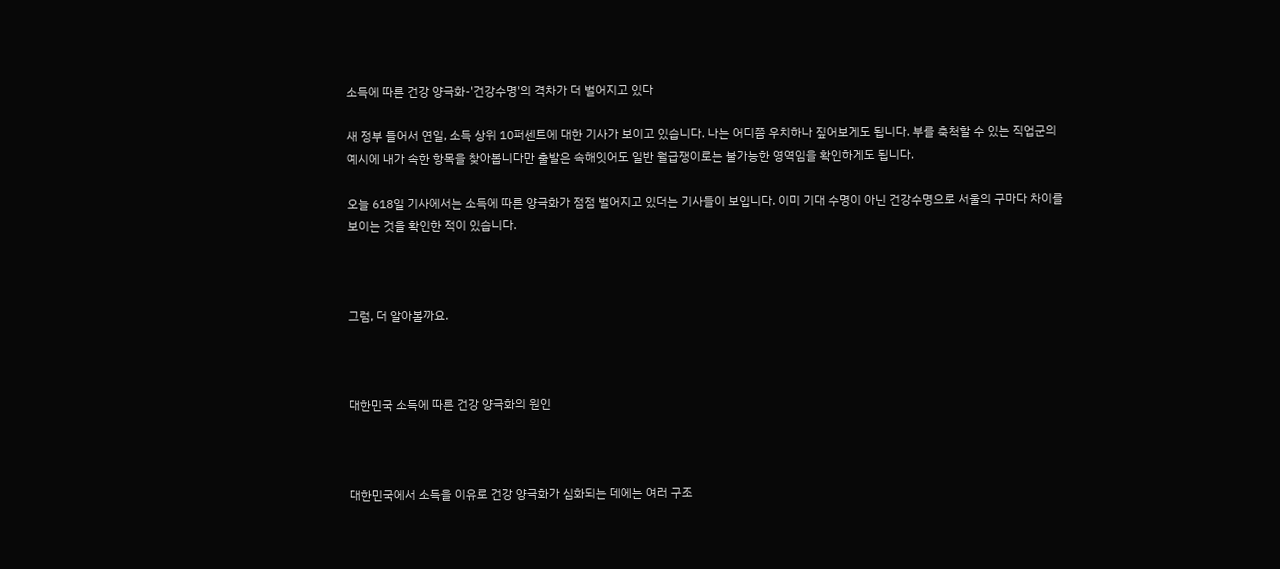소득에 따른 건강 양극화-'건강수명'의 격차가 더 벌어지고 있다

새 정부 들어서 연일, 소득 상위 10퍼센트에 대한 기사가 보이고 있습니다. 나는 어디쯤 우치하나 짚어보게도 됩니다. 부를 축척할 수 있는 직업군의 예시에 내가 속한 항목을 찾아봅니다만 출발은 속해잇어도 일반 월급쟁이로는 불가능한 영역임을 확인하게도 됩니다.

오늘 618일 기사에서는 소득에 따른 양극화가 점점 벌어지고 있더는 기사들이 보입니다. 이미 기대 수명이 아닌 건강수명으로 서울의 구마다 차이를 보이는 것을 확인한 적이 있습니다.



그럼, 더 알아볼까요.



대한민국 소득에 따른 건강 양극화의 원인



대한민국에서 소득을 이유로 건강 양극화가 심화되는 데에는 여러 구조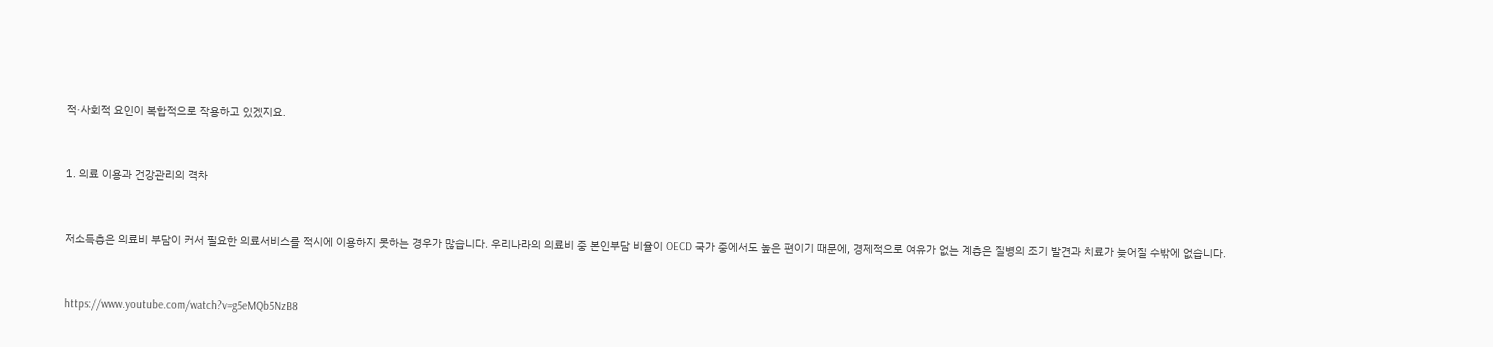적·사회적 요인이 복합적으로 작용하고 있겠지요.



1. 의료 이용과 건강관리의 격차



저소득층은 의료비 부담이 커서 필요한 의료서비스를 적시에 이용하지 못하는 경우가 많습니다. 우리나라의 의료비 중 본인부담 비율이 OECD 국가 중에서도 높은 편이기 때문에, 경제적으로 여유가 없는 계층은 질병의 조기 발견과 치료가 늦어질 수밖에 없습니다.



https://www.youtube.com/watch?v=g5eMQb5NzB8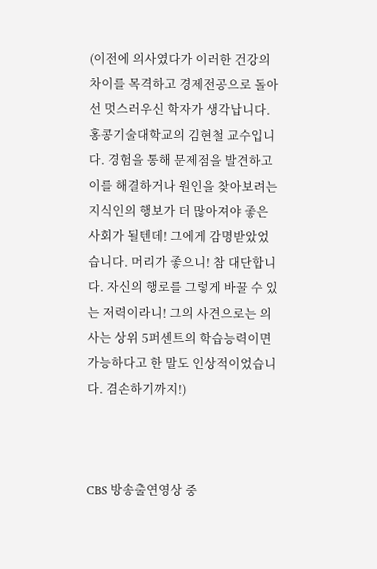(이전에 의사였다가 이러한 건강의 차이를 목격하고 경제전공으로 돌아선 멋스러우신 학자가 생각납니다. 홍콩기술대학교의 김현철 교수입니다. 경험을 통해 문제점을 발견하고 이를 해결하거나 원인을 찾아보려는 지식인의 행보가 더 많아져야 좋은 사회가 될텐데! 그에게 감명받았었습니다. 머리가 좋으니! 참 대단합니다. 자신의 행로를 그렇게 바꿀 수 있는 저력이라니! 그의 사견으로는 의사는 상위 5퍼센트의 학습능력이면 가능하다고 한 말도 인상적이었습니다. 겸손하기까지!)



CBS 방송출연영상 중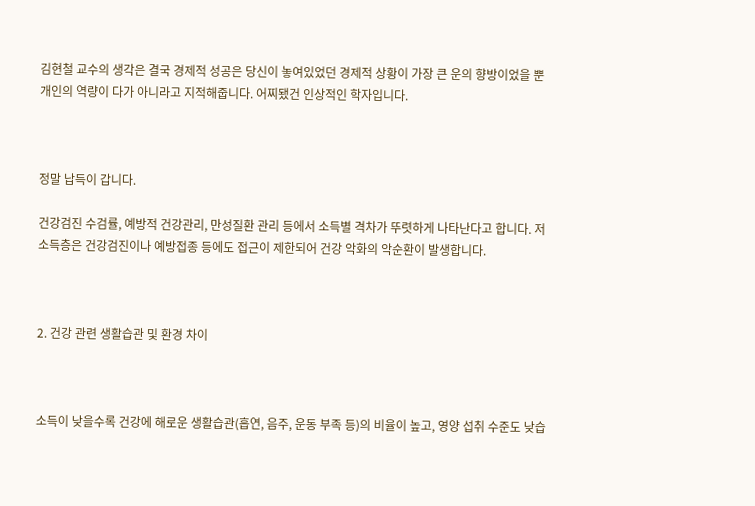김현철 교수의 생각은 결국 경제적 성공은 당신이 놓여있었던 경제적 상황이 가장 큰 운의 향방이었을 뿐 개인의 역량이 다가 아니라고 지적해줍니다. 어찌됐건 인상적인 학자입니다.



정말 납득이 갑니다.

건강검진 수검률, 예방적 건강관리, 만성질환 관리 등에서 소득별 격차가 뚜렷하게 나타난다고 합니다. 저소득층은 건강검진이나 예방접종 등에도 접근이 제한되어 건강 악화의 악순환이 발생합니다.



2. 건강 관련 생활습관 및 환경 차이



소득이 낮을수록 건강에 해로운 생활습관(흡연, 음주, 운동 부족 등)의 비율이 높고, 영양 섭취 수준도 낮습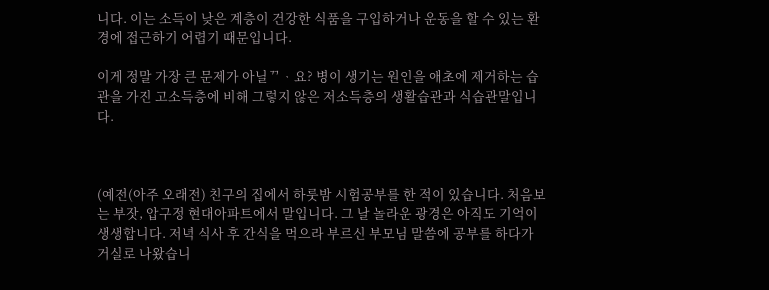니다. 이는 소득이 낮은 계층이 건강한 식품을 구입하거나 운동을 할 수 있는 환경에 접근하기 어렵기 때문입니다.

이게 정말 가장 큰 문제가 아닐ᄁᆞ요? 병이 생기는 원인을 애초에 제거하는 습관을 가진 고소득층에 비해 그렇지 않은 저소득층의 생활습관과 식습관말입니다.



(예전(아주 오래전) 친구의 집에서 하룻밤 시험공부를 한 적이 있습니다. 처음보는 부잣, 압구정 현대아파트에서 말입니다. 그 날 놀라운 광경은 아직도 기억이 생생합니다. 저녁 식사 후 간식을 먹으라 부르신 부모님 말씀에 공부를 하다가 거실로 나왔습니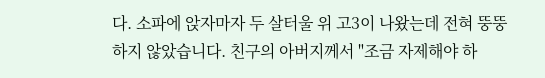다. 소파에 앉자마자 두 살터울 위 고3이 나왔는데 전혀 뚱뚱하지 않았습니다. 친구의 아버지께서 "조금 자제해야 하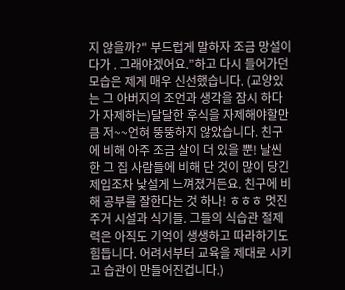지 않을까?" 부드럽게 말하자 조금 망설이다가 . 그래야겠어요.”하고 다시 들어가던 모습은 제게 매우 신선했습니다. (교양있는 그 아버지의 조언과 생각을 잠시 하다가 자제하는)달달한 후식을 자제해야할만큼 저~~언혀 뚱뚱하지 않았습니다. 친구에 비해 아주 조금 살이 더 있을 뿐! 날씬한 그 집 사람들에 비해 단 것이 많이 당긴 제입조차 낯설게 느껴졌거든요. 친구에 비해 공부를 잘한다는 것 하나! ㅎㅎㅎ 멋진 주거 시설과 식기들. 그들의 식습관 절제력은 아직도 기억이 생생하고 따라하기도 힘듭니다. 어려서부터 교육을 제대로 시키고 습관이 만들어진겁니다.)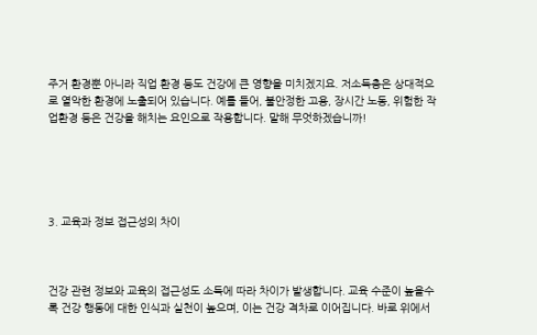주거 환경뿐 아니라 직업 환경 등도 건강에 큰 영향을 미치겠지요. 저소득층은 상대적으로 열악한 환경에 노출되어 있습니다. 예를 들어, 불안정한 고용, 장시간 노동, 위험한 작업환경 등은 건강을 해치는 요인으로 작용합니다. 말해 무엇하겠습니까!





3. 교육과 정보 접근성의 차이



건강 관련 정보와 교육의 접근성도 소득에 따라 차이가 발생합니다. 교육 수준이 높을수록 건강 행동에 대한 인식과 실천이 높으며, 이는 건강 격차로 이어집니다. 바로 위에서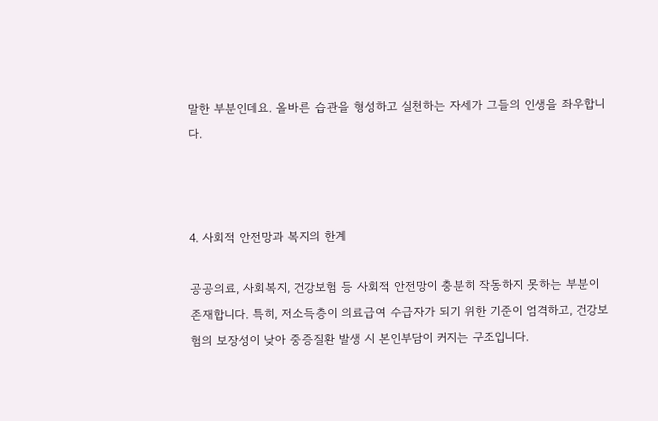말한 부분인데요. 올바른 습관을 형성하고 실천하는 자세가 그들의 인생을 좌우합니다.



4. 사회적 안전망과 복지의 한계

공공의료, 사회복지, 건강보험 등 사회적 안전망이 충분히 작동하지 못하는 부분이 존재합니다. 특히, 저소득층이 의료급여 수급자가 되기 위한 기준이 엄격하고, 건강보험의 보장성이 낮아 중증질환 발생 시 본인부담이 커지는 구조입니다.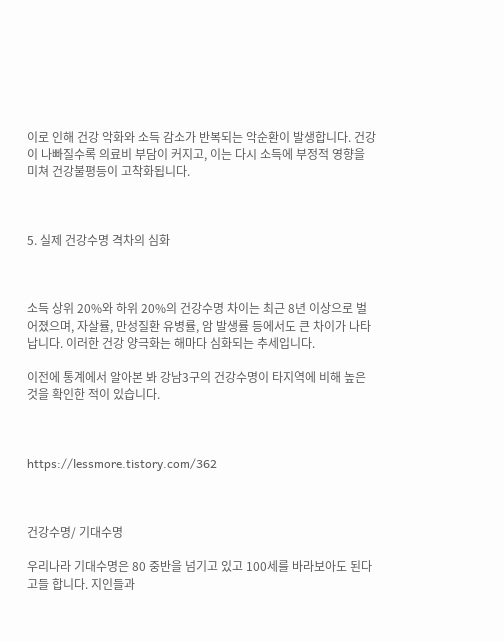이로 인해 건강 악화와 소득 감소가 반복되는 악순환이 발생합니다. 건강이 나빠질수록 의료비 부담이 커지고, 이는 다시 소득에 부정적 영향을 미쳐 건강불평등이 고착화됩니다.



5. 실제 건강수명 격차의 심화



소득 상위 20%와 하위 20%의 건강수명 차이는 최근 8년 이상으로 벌어졌으며, 자살률, 만성질환 유병률, 암 발생률 등에서도 큰 차이가 나타납니다. 이러한 건강 양극화는 해마다 심화되는 추세입니다.

이전에 통계에서 알아본 봐 강남3구의 건강수명이 타지역에 비해 높은 것을 확인한 적이 있습니다.



https://lessmore.tistory.com/362



건강수명/ 기대수명

우리나라 기대수명은 80 중반을 넘기고 있고 100세를 바라보아도 된다고들 합니다. 지인들과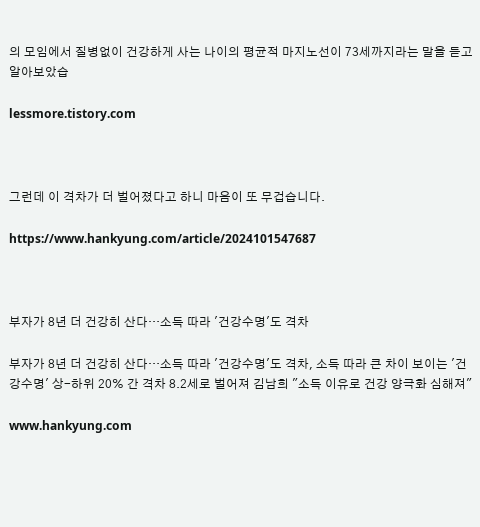의 모임에서 질병없이 건강하게 사는 나이의 평균적 마지노선이 73세까지라는 말을 듣고 알아보았습

lessmore.tistory.com



그런데 이 격차가 더 벌어졌다고 하니 마음이 또 무겁습니다.

https://www.hankyung.com/article/2024101547687



부자가 8년 더 건강히 산다…소득 따라 '건강수명'도 격차

부자가 8년 더 건강히 산다…소득 따라 '건강수명'도 격차, 소득 따라 큰 차이 보이는 '건강수명' 상-하위 20% 간 격차 8.2세로 벌어져 김남희 "소득 이유로 건강 양극화 심해져"

www.hankyung.com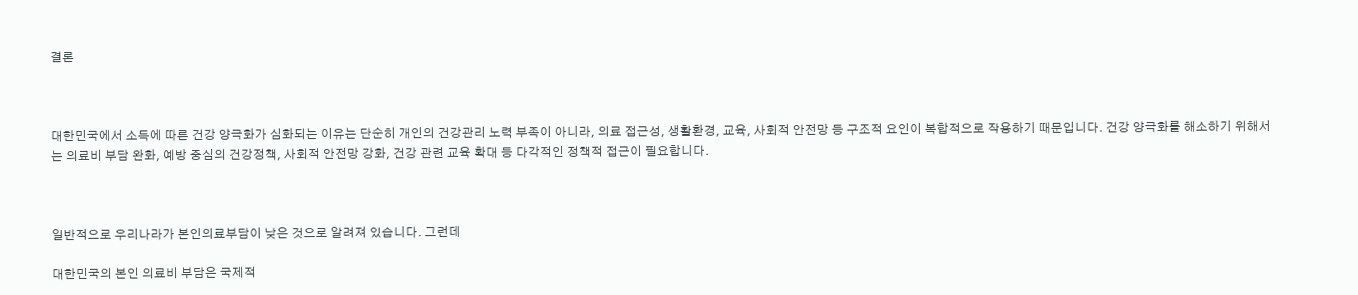결론



대한민국에서 소득에 따른 건강 양극화가 심화되는 이유는 단순히 개인의 건강관리 노력 부족이 아니라, 의료 접근성, 생활환경, 교육, 사회적 안전망 등 구조적 요인이 복합적으로 작용하기 때문입니다. 건강 양극화를 해소하기 위해서는 의료비 부담 완화, 예방 중심의 건강정책, 사회적 안전망 강화, 건강 관련 교육 확대 등 다각적인 정책적 접근이 필요합니다.



일반적으로 우리나라가 본인의료부담이 낮은 것으로 알려져 있습니다. 그런데

대한민국의 본인 의료비 부담은 국제적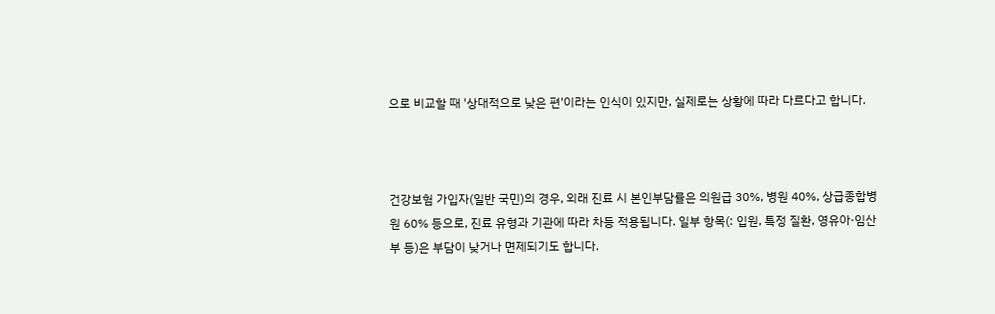으로 비교할 때 '상대적으로 낮은 편'이라는 인식이 있지만, 실제로는 상황에 따라 다르다고 합니다.



건강보험 가입자(일반 국민)의 경우, 외래 진료 시 본인부담률은 의원급 30%, 병원 40%, 상급종합병원 60% 등으로, 진료 유형과 기관에 따라 차등 적용됩니다. 일부 항목(: 입원, 특정 질환, 영유아·임산부 등)은 부담이 낮거나 면제되기도 합니다.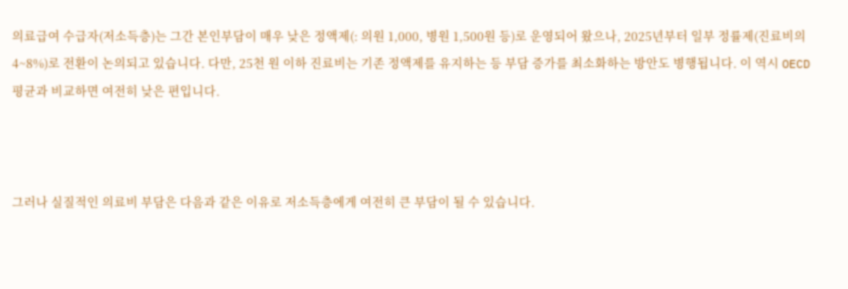의료급여 수급자(저소득층)는 그간 본인부담이 매우 낮은 정액제(: 의원 1,000, 병원 1,500원 등)로 운영되어 왔으나, 2025년부터 일부 정률제(진료비의 4~8%)로 전환이 논의되고 있습니다. 다만, 25천 원 이하 진료비는 기존 정액제를 유지하는 등 부담 증가를 최소화하는 방안도 병행됩니다. 이 역시 OECD 평균과 비교하면 여전히 낮은 편입니다.



그러나 실질적인 의료비 부담은 다음과 같은 이유로 저소득층에게 여전히 큰 부담이 될 수 있습니다.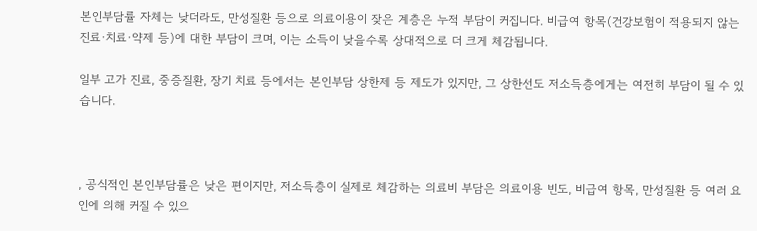본인부담률 자체는 낮더라도, 만성질환 등으로 의료이용이 잦은 계층은 누적 부담이 커집니다. 비급여 항목(건강보험이 적용되지 않는 진료·치료·약제 등)에 대한 부담이 크며, 이는 소득이 낮을수록 상대적으로 더 크게 체감됩니다.

일부 고가 진료, 중증질환, 장기 치료 등에서는 본인부담 상한제 등 제도가 있지만, 그 상한선도 저소득층에게는 여전히 부담이 될 수 있습니다.



, 공식적인 본인부담률은 낮은 편이지만, 저소득층이 실제로 체감하는 의료비 부담은 의료이용 빈도, 비급여 항목, 만성질환 등 여러 요인에 의해 커질 수 있으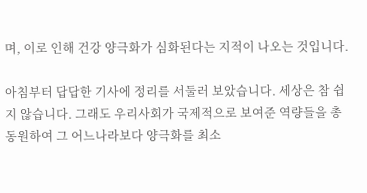며, 이로 인해 건강 양극화가 심화된다는 지적이 나오는 것입니다.

아침부터 답답한 기사에 정리를 서둘러 보았습니다. 세상은 참 쉽지 않습니다. 그래도 우리사회가 국제적으로 보여준 역량들을 총 동원하여 그 어느나라보다 양극화를 최소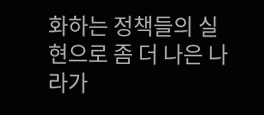화하는 정책들의 실현으로 좀 더 나은 나라가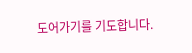도어가기를 기도합니다.